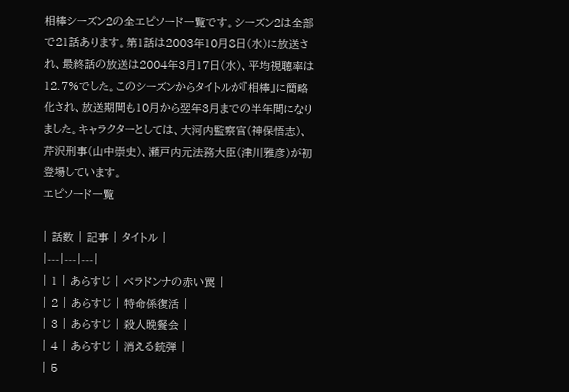相棒シーズン2の全エピソード一覧です。シーズン2は全部で21話あります。第1話は2003年10月8日(水)に放送され、最終話の放送は2004年3月17日(水)、平均視聴率は12.7%でした。このシーズンからタイトルが『相棒』に簡略化され、放送期間も10月から翌年3月までの半年間になりました。キャラクターとしては、大河内監察官(神保悟志)、芹沢刑事(山中崇史)、瀬戸内元法務大臣(津川雅彦)が初登場しています。
エピソード一覧

| 話数 | 記事 | タイトル |
|---|---|---|
| 1 | あらすじ | ベラドンナの赤い罠 |
| 2 | あらすじ | 特命係復活 |
| 3 | あらすじ | 殺人晩餐会 |
| 4 | あらすじ | 消える銃弾 |
| 5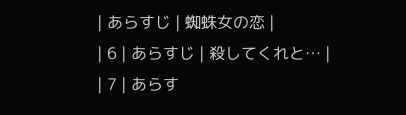| あらすじ | 蜘蛛女の恋 |
| 6 | あらすじ | 殺してくれと… |
| 7 | あらす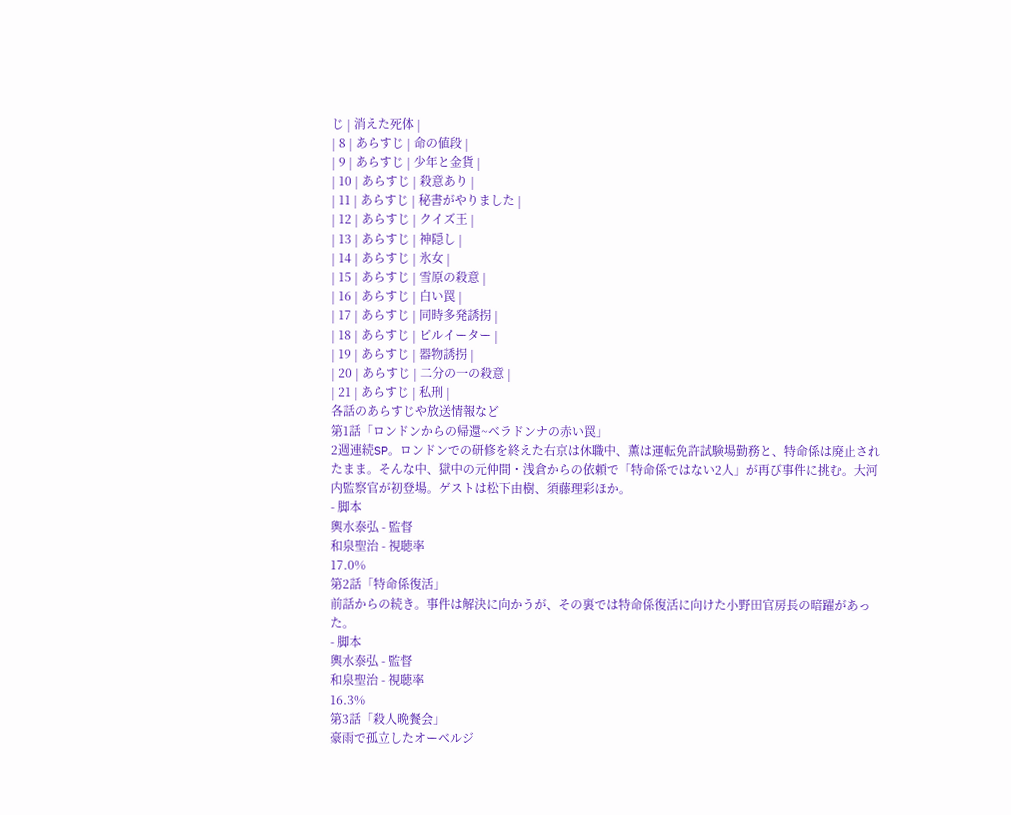じ | 消えた死体 |
| 8 | あらすじ | 命の値段 |
| 9 | あらすじ | 少年と金貨 |
| 10 | あらすじ | 殺意あり |
| 11 | あらすじ | 秘書がやりました |
| 12 | あらすじ | クイズ王 |
| 13 | あらすじ | 神隠し |
| 14 | あらすじ | 氷女 |
| 15 | あらすじ | 雪原の殺意 |
| 16 | あらすじ | 白い罠 |
| 17 | あらすじ | 同時多発誘拐 |
| 18 | あらすじ | ピルイーター |
| 19 | あらすじ | 器物誘拐 |
| 20 | あらすじ | 二分の一の殺意 |
| 21 | あらすじ | 私刑 |
各話のあらすじや放送情報など
第1話「ロンドンからの帰還~ベラドンナの赤い罠」
2週連続SP。ロンドンでの研修を終えた右京は休職中、薫は運転免許試験場勤務と、特命係は廃止されたまま。そんな中、獄中の元仲間・浅倉からの依頼で「特命係ではない2人」が再び事件に挑む。大河内監察官が初登場。ゲストは松下由樹、須藤理彩ほか。
- 脚本
輿水泰弘 - 監督
和泉聖治 - 視聴率
17.0%
第2話「特命係復活」
前話からの続き。事件は解決に向かうが、その裏では特命係復活に向けた小野田官房長の暗躍があった。
- 脚本
輿水泰弘 - 監督
和泉聖治 - 視聴率
16.3%
第3話「殺人晩餐会」
豪雨で孤立したオーベルジ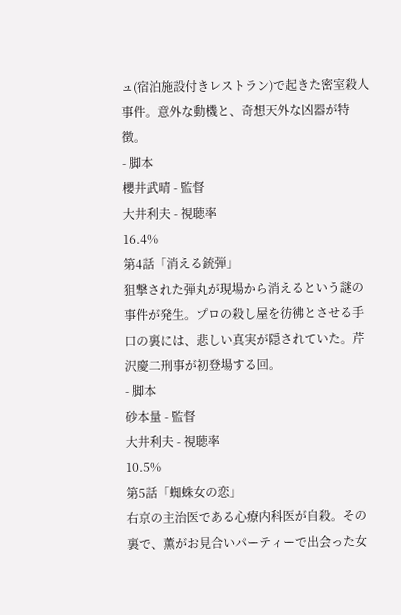ュ(宿泊施設付きレストラン)で起きた密室殺人事件。意外な動機と、奇想天外な凶器が特徴。
- 脚本
櫻井武晴 - 監督
大井利夫 - 視聴率
16.4%
第4話「消える銃弾」
狙撃された弾丸が現場から消えるという謎の事件が発生。プロの殺し屋を彷彿とさせる手口の裏には、悲しい真実が隠されていた。芹沢慶二刑事が初登場する回。
- 脚本
砂本量 - 監督
大井利夫 - 視聴率
10.5%
第5話「蜘蛛女の恋」
右京の主治医である心療内科医が自殺。その裏で、薫がお見合いパーティーで出会った女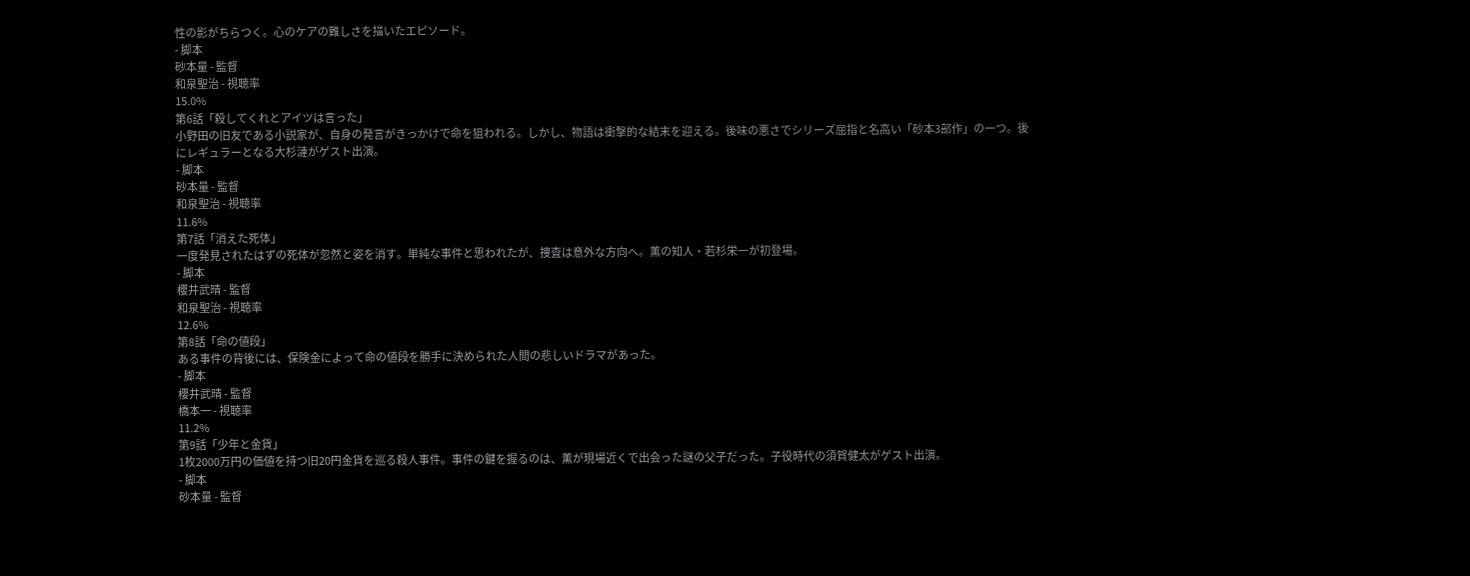性の影がちらつく。心のケアの難しさを描いたエピソード。
- 脚本
砂本量 - 監督
和泉聖治 - 視聴率
15.0%
第6話「殺してくれとアイツは言った」
小野田の旧友である小説家が、自身の発言がきっかけで命を狙われる。しかし、物語は衝撃的な結末を迎える。後味の悪さでシリーズ屈指と名高い「砂本3部作」の一つ。後にレギュラーとなる大杉漣がゲスト出演。
- 脚本
砂本量 - 監督
和泉聖治 - 視聴率
11.6%
第7話「消えた死体」
一度発見されたはずの死体が忽然と姿を消す。単純な事件と思われたが、捜査は意外な方向へ。薫の知人・若杉栄一が初登場。
- 脚本
櫻井武晴 - 監督
和泉聖治 - 視聴率
12.6%
第8話「命の値段」
ある事件の背後には、保険金によって命の値段を勝手に決められた人間の悲しいドラマがあった。
- 脚本
櫻井武晴 - 監督
橋本一 - 視聴率
11.2%
第9話「少年と金貨」
1枚2000万円の価値を持つ旧20円金貨を巡る殺人事件。事件の鍵を握るのは、薫が現場近くで出会った謎の父子だった。子役時代の須賀健太がゲスト出演。
- 脚本
砂本量 - 監督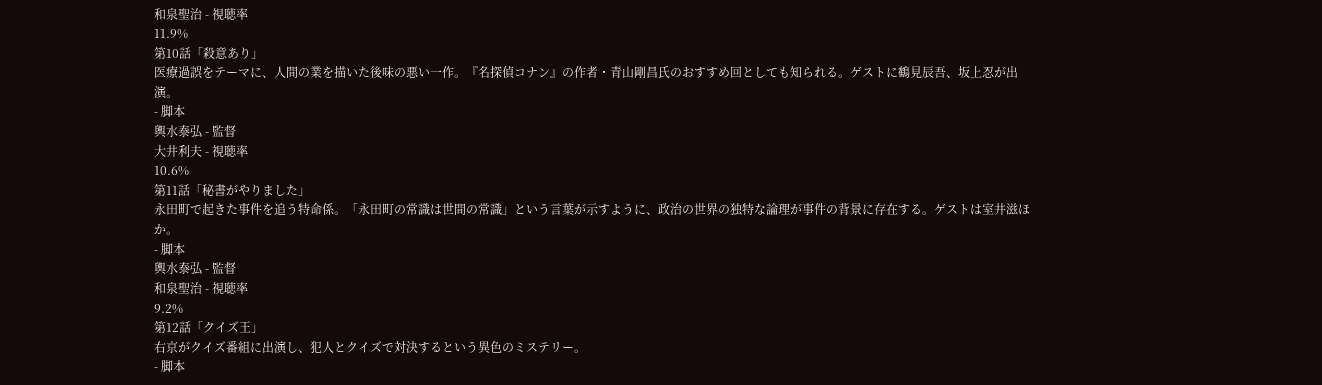和泉聖治 - 視聴率
11.9%
第10話「殺意あり」
医療過誤をテーマに、人間の業を描いた後味の悪い一作。『名探偵コナン』の作者・青山剛昌氏のおすすめ回としても知られる。ゲストに鶴見辰吾、坂上忍が出演。
- 脚本
輿水泰弘 - 監督
大井利夫 - 視聴率
10.6%
第11話「秘書がやりました」
永田町で起きた事件を追う特命係。「永田町の常識は世間の常識」という言葉が示すように、政治の世界の独特な論理が事件の背景に存在する。ゲストは室井滋ほか。
- 脚本
輿水泰弘 - 監督
和泉聖治 - 視聴率
9.2%
第12話「クイズ王」
右京がクイズ番組に出演し、犯人とクイズで対決するという異色のミステリー。
- 脚本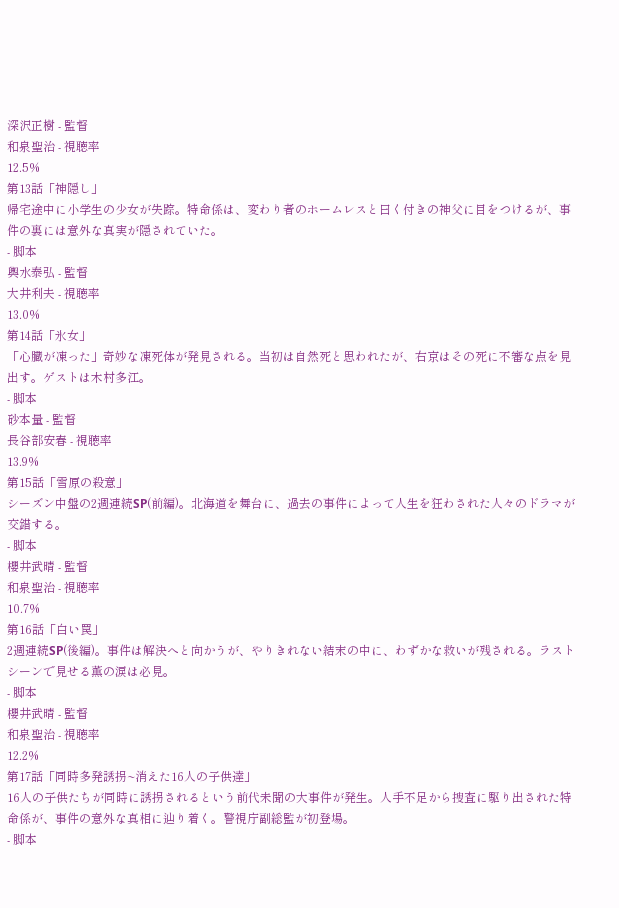深沢正樹 - 監督
和泉聖治 - 視聴率
12.5%
第13話「神隠し」
帰宅途中に小学生の少女が失踪。特命係は、変わり者のホームレスと曰く付きの神父に目をつけるが、事件の裏には意外な真実が隠されていた。
- 脚本
輿水泰弘 - 監督
大井利夫 - 視聴率
13.0%
第14話「氷女」
「心臓が凍った」奇妙な凍死体が発見される。当初は自然死と思われたが、右京はその死に不審な点を見出す。ゲストは木村多江。
- 脚本
砂本量 - 監督
長谷部安春 - 視聴率
13.9%
第15話「雪原の殺意」
シーズン中盤の2週連続SP(前編)。北海道を舞台に、過去の事件によって人生を狂わされた人々のドラマが交錯する。
- 脚本
櫻井武晴 - 監督
和泉聖治 - 視聴率
10.7%
第16話「白い罠」
2週連続SP(後編)。事件は解決へと向かうが、やりきれない結末の中に、わずかな救いが残される。ラストシーンで見せる薫の涙は必見。
- 脚本
櫻井武晴 - 監督
和泉聖治 - 視聴率
12.2%
第17話「同時多発誘拐~消えた16人の子供達」
16人の子供たちが同時に誘拐されるという前代未聞の大事件が発生。人手不足から捜査に駆り出された特命係が、事件の意外な真相に辿り着く。警視庁副総監が初登場。
- 脚本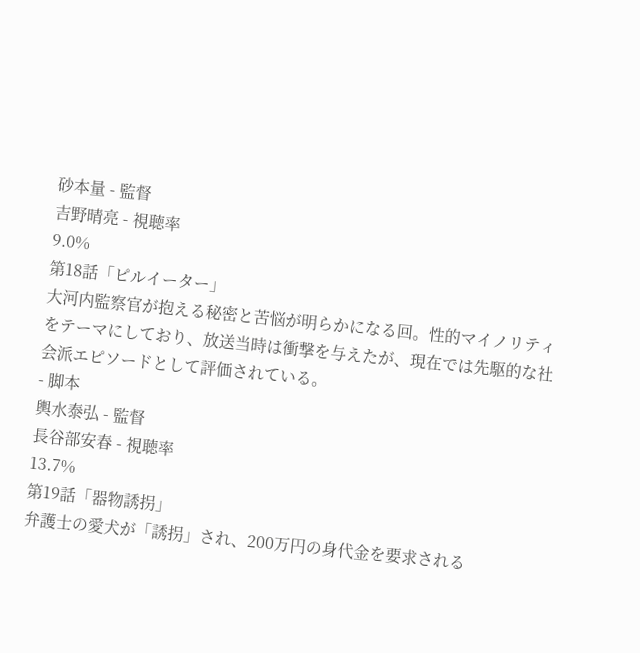砂本量 - 監督
吉野晴亮 - 視聴率
9.0%
第18話「ピルイーター」
大河内監察官が抱える秘密と苦悩が明らかになる回。性的マイノリティをテーマにしており、放送当時は衝撃を与えたが、現在では先駆的な社会派エピソードとして評価されている。
- 脚本
輿水泰弘 - 監督
長谷部安春 - 視聴率
13.7%
第19話「器物誘拐」
弁護士の愛犬が「誘拐」され、200万円の身代金を要求される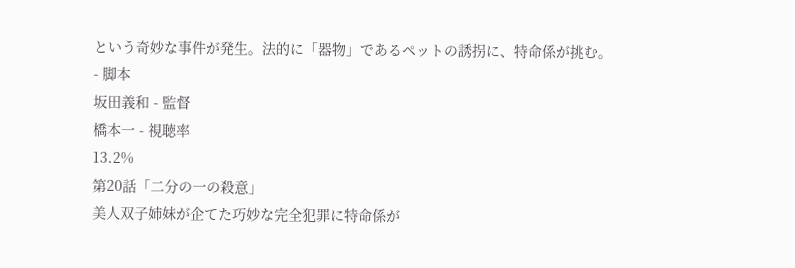という奇妙な事件が発生。法的に「器物」であるペットの誘拐に、特命係が挑む。
- 脚本
坂田義和 - 監督
橋本一 - 視聴率
13.2%
第20話「二分の一の殺意」
美人双子姉妹が企てた巧妙な完全犯罪に特命係が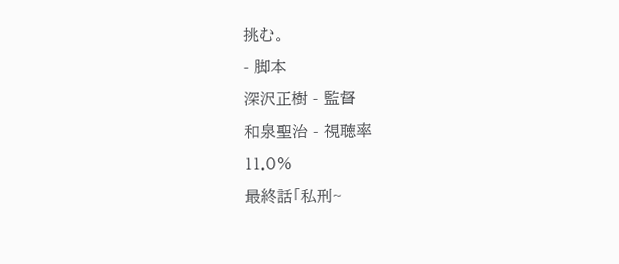挑む。
- 脚本
深沢正樹 - 監督
和泉聖治 - 視聴率
11.0%
最終話「私刑~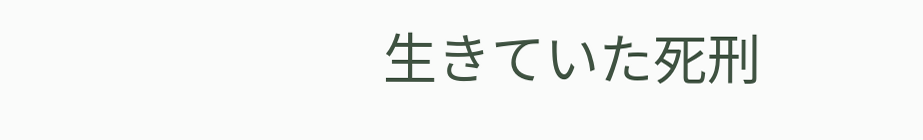生きていた死刑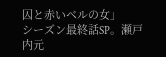囚と赤いベルの女」
シーズン最終話SP。瀬戸内元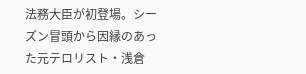法務大臣が初登場。シーズン冒頭から因縁のあった元テロリスト・浅倉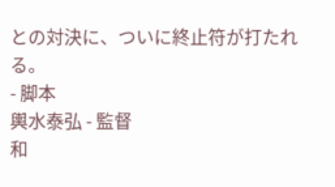との対決に、ついに終止符が打たれる。
- 脚本
輿水泰弘 - 監督
和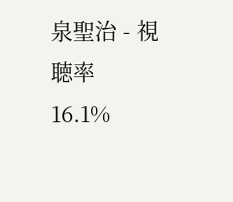泉聖治 - 視聴率
16.1%